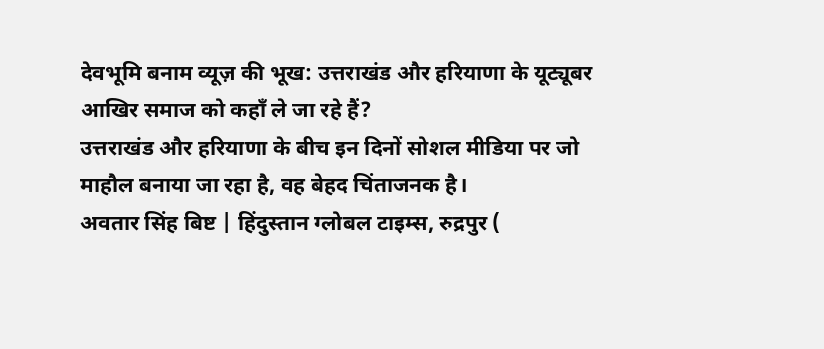देवभूमि बनाम व्यूज़ की भूख: उत्तराखंड और हरियाणा के यूट्यूबर आखिर समाज को कहाँ ले जा रहे हैं?
उत्तराखंड और हरियाणा के बीच इन दिनों सोशल मीडिया पर जो माहौल बनाया जा रहा है, वह बेहद चिंताजनक है।
अवतार सिंह बिष्ट | हिंदुस्तान ग्लोबल टाइम्स, रुद्रपुर (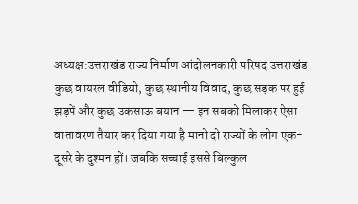अध्यक्ष:उत्तराखंड राज्य निर्माण आंदोलनकारी परिषद उत्तराखंड
कुछ वायरल वीडियो, कुछ स्थानीय विवाद, कुछ सड़क पर हुई झड़पें और कुछ उकसाऊ बयान — इन सबको मिलाकर ऐसा वातावरण तैयार कर दिया गया है मानो दो राज्यों के लोग एक-दूसरे के दुश्मन हों। जबकि सच्चाई इससे बिल्कुल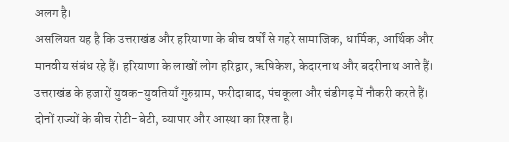अलग है।
असलियत यह है कि उत्तराखंड और हरियाणा के बीच वर्षों से गहरे सामाजिक, धार्मिक, आर्थिक और मानवीय संबंध रहे हैं। हरियाणा के लाखों लोग हरिद्वार, ऋषिकेश, केदारनाथ और बदरीनाथ आते हैं। उत्तराखंड के हजारों युवक-युवतियाँ गुरुग्राम, फरीदाबाद, पंचकूला और चंडीगढ़ में नौकरी करते हैं। दोनों राज्यों के बीच रोटी-बेटी, व्यापार और आस्था का रिश्ता है।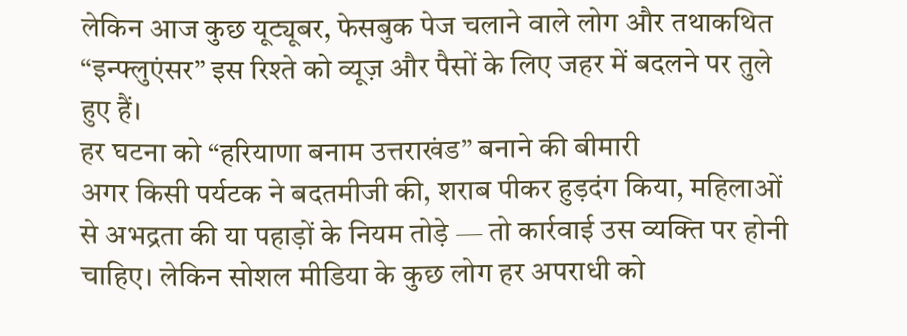लेकिन आज कुछ यूट्यूबर, फेसबुक पेज चलाने वाले लोग और तथाकथित “इन्फ्लुएंसर” इस रिश्ते को व्यूज़ और पैसों के लिए जहर में बदलने पर तुले हुए हैं।
हर घटना को “हरियाणा बनाम उत्तराखंड” बनाने की बीमारी
अगर किसी पर्यटक ने बदतमीजी की, शराब पीकर हुड़दंग किया, महिलाओं से अभद्रता की या पहाड़ों के नियम तोड़े — तो कार्रवाई उस व्यक्ति पर होनी चाहिए। लेकिन सोशल मीडिया के कुछ लोग हर अपराधी को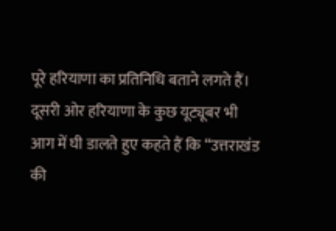पूरे हरियाणा का प्रतिनिधि बताने लगते हैं। दूसरी ओर हरियाणा के कुछ यूट्यूबर भी आग में घी डालते हुए कहते हैं कि “उत्तराखंड की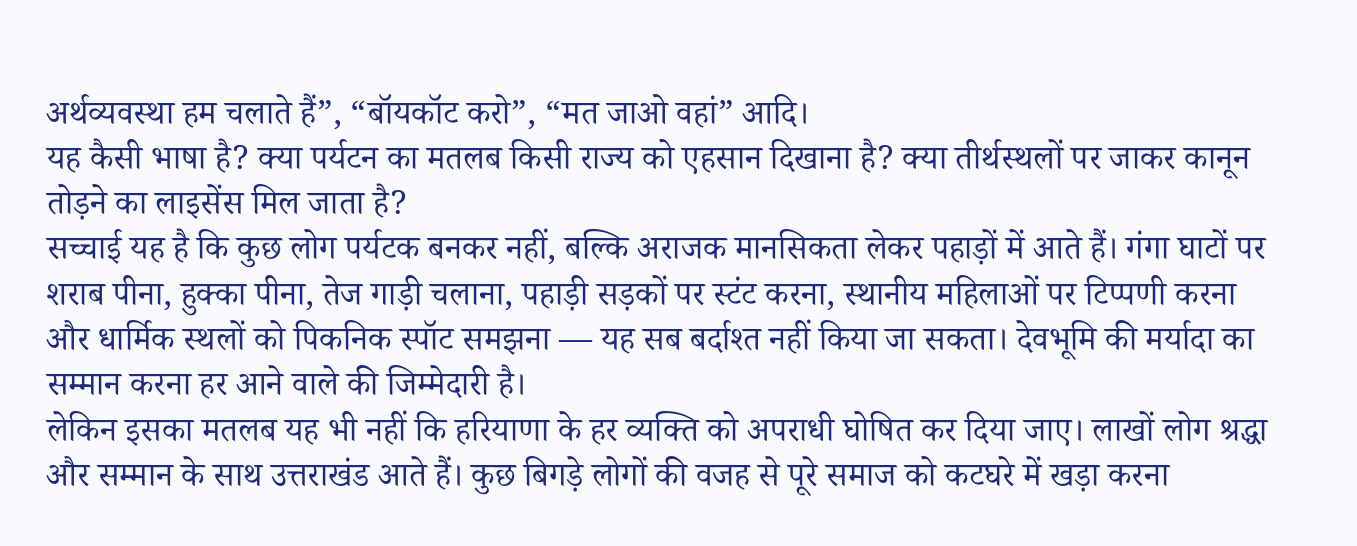अर्थव्यवस्था हम चलाते हैं”, “बॉयकॉट करो”, “मत जाओ वहां” आदि।
यह कैसी भाषा है? क्या पर्यटन का मतलब किसी राज्य को एहसान दिखाना है? क्या तीर्थस्थलों पर जाकर कानून तोड़ने का लाइसेंस मिल जाता है?
सच्चाई यह है कि कुछ लोग पर्यटक बनकर नहीं, बल्कि अराजक मानसिकता लेकर पहाड़ों में आते हैं। गंगा घाटों पर शराब पीना, हुक्का पीना, तेज गाड़ी चलाना, पहाड़ी सड़कों पर स्टंट करना, स्थानीय महिलाओं पर टिप्पणी करना और धार्मिक स्थलों को पिकनिक स्पॉट समझना — यह सब बर्दाश्त नहीं किया जा सकता। देवभूमि की मर्यादा का सम्मान करना हर आने वाले की जिम्मेदारी है।
लेकिन इसका मतलब यह भी नहीं कि हरियाणा के हर व्यक्ति को अपराधी घोषित कर दिया जाए। लाखों लोग श्रद्धा और सम्मान के साथ उत्तराखंड आते हैं। कुछ बिगड़े लोगों की वजह से पूरे समाज को कटघरे में खड़ा करना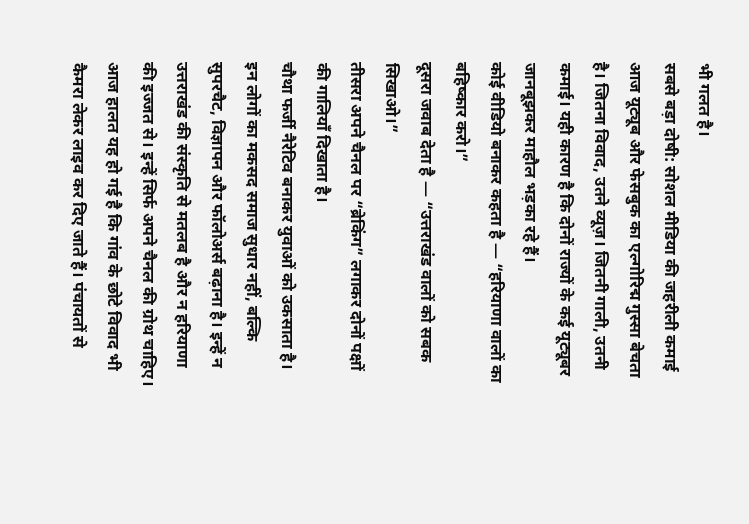भी गलत है।
सबसे बड़ा दोषी: सोशल मीडिया की जहरीली कमाई
आज यूट्यूब और फेसबुक का एल्गोरिद्म गुस्सा बेचता है। जितना विवाद, उतने व्यूज़। जितनी गाली, उतनी कमाई। यही कारण है कि दोनों राज्यों के कई यूट्यूबर जानबूझकर माहौल भड़का रहे हैं।
कोई वीडियो बनाकर कहता है — “हरियाणा वालों का बहिष्कार करो।”
दूसरा जवाब देता है — “उत्तराखंड वालों को सबक सिखाओ।”
तीसरा अपने चैनल पर “ब्रेकिंग” लगाकर दोनों पक्षों की गालियाँ दिखाता है।
चौथा फर्जी नैरेटिव बनाकर युवाओं को उकसाता है।
इन लोगों का मकसद समाज सुधार नहीं, बल्कि सुपरचैट, विज्ञापन और फॉलोअर्स बढ़ाना है। इन्हें न उत्तराखंड की संस्कृति से मतलब है और न हरियाणा की इज्जत से। इन्हें सिर्फ अपने चैनल की ग्रोथ चाहिए।
आज हालत यह हो गई है कि गांव के छोटे विवाद भी कैमरा लेकर लाइव कर दिए जाते हैं। पंचायतों से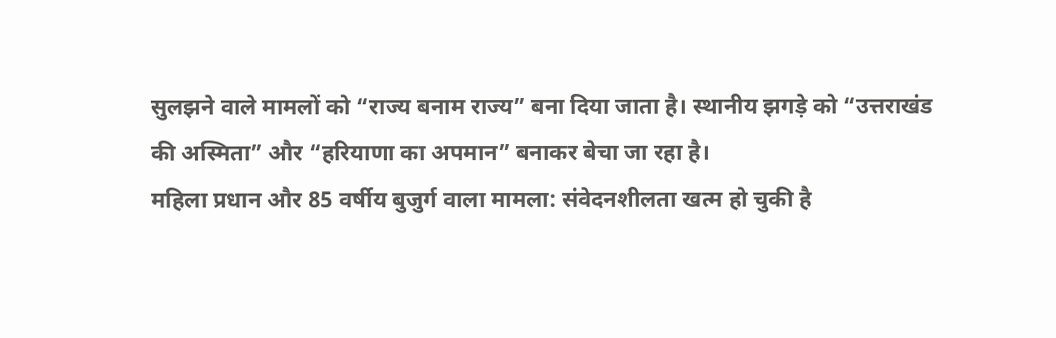सुलझने वाले मामलों को “राज्य बनाम राज्य” बना दिया जाता है। स्थानीय झगड़े को “उत्तराखंड की अस्मिता” और “हरियाणा का अपमान” बनाकर बेचा जा रहा है।
महिला प्रधान और 85 वर्षीय बुजुर्ग वाला मामला: संवेदनशीलता खत्म हो चुकी है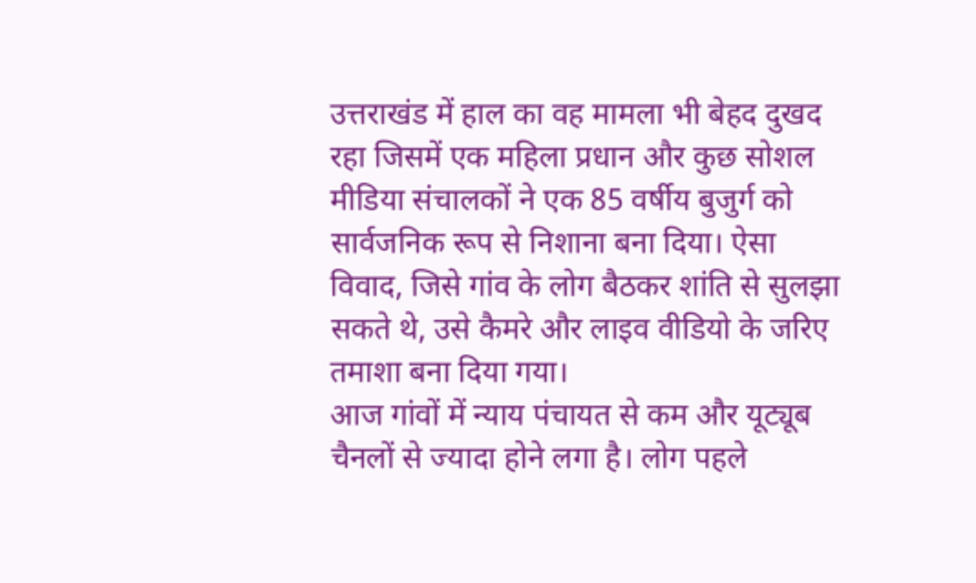उत्तराखंड में हाल का वह मामला भी बेहद दुखद रहा जिसमें एक महिला प्रधान और कुछ सोशल मीडिया संचालकों ने एक 85 वर्षीय बुजुर्ग को सार्वजनिक रूप से निशाना बना दिया। ऐसा विवाद, जिसे गांव के लोग बैठकर शांति से सुलझा सकते थे, उसे कैमरे और लाइव वीडियो के जरिए तमाशा बना दिया गया।
आज गांवों में न्याय पंचायत से कम और यूट्यूब चैनलों से ज्यादा होने लगा है। लोग पहले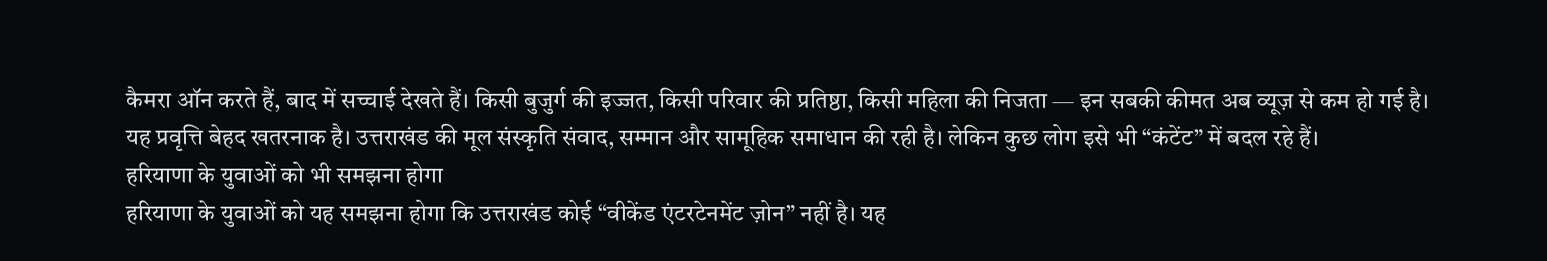कैमरा ऑन करते हैं, बाद में सच्चाई देखते हैं। किसी बुजुर्ग की इज्जत, किसी परिवार की प्रतिष्ठा, किसी महिला की निजता — इन सबकी कीमत अब व्यूज़ से कम हो गई है।
यह प्रवृत्ति बेहद खतरनाक है। उत्तराखंड की मूल संस्कृति संवाद, सम्मान और सामूहिक समाधान की रही है। लेकिन कुछ लोग इसे भी “कंटेंट” में बदल रहे हैं।
हरियाणा के युवाओं को भी समझना होगा
हरियाणा के युवाओं को यह समझना होगा कि उत्तराखंड कोई “वीकेंड एंटरटेनमेंट ज़ोन” नहीं है। यह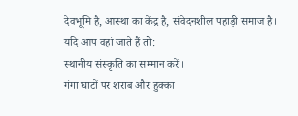देवभूमि है, आस्था का केंद्र है, संवेदनशील पहाड़ी समाज है।
यदि आप वहां जाते हैं तो:
स्थानीय संस्कृति का सम्मान करें।
गंगा घाटों पर शराब और हुक्का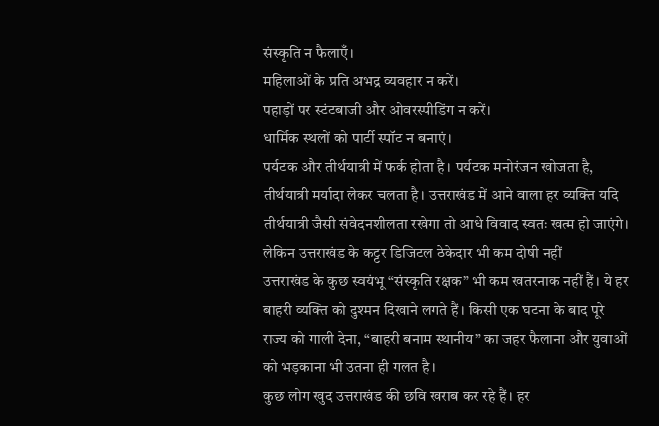संस्कृति न फैलाएँ।
महिलाओं के प्रति अभद्र व्यवहार न करें।
पहाड़ों पर स्टंटबाजी और ओवरस्पीडिंग न करें।
धार्मिक स्थलों को पार्टी स्पॉट न बनाएं।
पर्यटक और तीर्थयात्री में फर्क होता है। पर्यटक मनोरंजन खोजता है, तीर्थयात्री मर्यादा लेकर चलता है। उत्तराखंड में आने वाला हर व्यक्ति यदि तीर्थयात्री जैसी संवेदनशीलता रखेगा तो आधे विवाद स्वतः खत्म हो जाएंगे।
लेकिन उत्तराखंड के कट्टर डिजिटल ठेकेदार भी कम दोषी नहीं
उत्तराखंड के कुछ स्वयंभू “संस्कृति रक्षक” भी कम खतरनाक नहीं हैं। ये हर बाहरी व्यक्ति को दुश्मन दिखाने लगते हैं। किसी एक घटना के बाद पूरे राज्य को गाली देना, “बाहरी बनाम स्थानीय” का जहर फैलाना और युवाओं को भड़काना भी उतना ही गलत है।
कुछ लोग खुद उत्तराखंड की छवि खराब कर रहे हैं। हर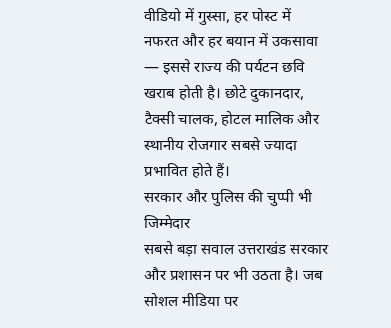वीडियो में गुस्सा, हर पोस्ट में नफरत और हर बयान में उकसावा — इससे राज्य की पर्यटन छवि खराब होती है। छोटे दुकानदार, टैक्सी चालक, होटल मालिक और स्थानीय रोजगार सबसे ज्यादा प्रभावित होते हैं।
सरकार और पुलिस की चुप्पी भी जिम्मेदार
सबसे बड़ा सवाल उत्तराखंड सरकार और प्रशासन पर भी उठता है। जब सोशल मीडिया पर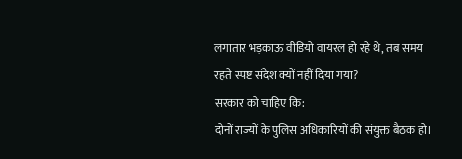लगातार भड़काऊ वीडियो वायरल हो रहे थे, तब समय रहते स्पष्ट संदेश क्यों नहीं दिया गया?
सरकार को चाहिए कि:
दोनों राज्यों के पुलिस अधिकारियों की संयुक्त बैठक हो।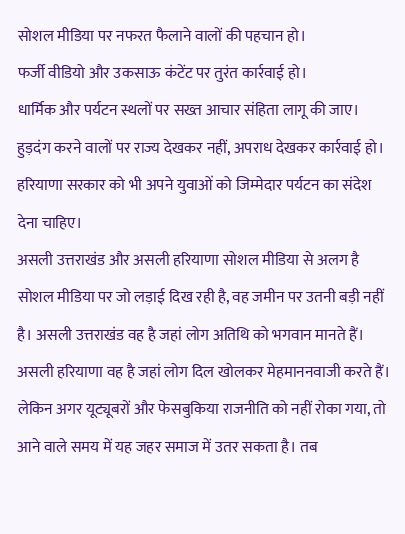सोशल मीडिया पर नफरत फैलाने वालों की पहचान हो।
फर्जी वीडियो और उकसाऊ कंटेंट पर तुरंत कार्रवाई हो।
धार्मिक और पर्यटन स्थलों पर सख्त आचार संहिता लागू की जाए।
हुड़दंग करने वालों पर राज्य देखकर नहीं, अपराध देखकर कार्रवाई हो।
हरियाणा सरकार को भी अपने युवाओं को जिम्मेदार पर्यटन का संदेश देना चाहिए।
असली उत्तराखंड और असली हरियाणा सोशल मीडिया से अलग है
सोशल मीडिया पर जो लड़ाई दिख रही है, वह जमीन पर उतनी बड़ी नहीं है। असली उत्तराखंड वह है जहां लोग अतिथि को भगवान मानते हैं। असली हरियाणा वह है जहां लोग दिल खोलकर मेहमाननवाजी करते हैं।
लेकिन अगर यूट्यूबरों और फेसबुकिया राजनीति को नहीं रोका गया, तो आने वाले समय में यह जहर समाज में उतर सकता है। तब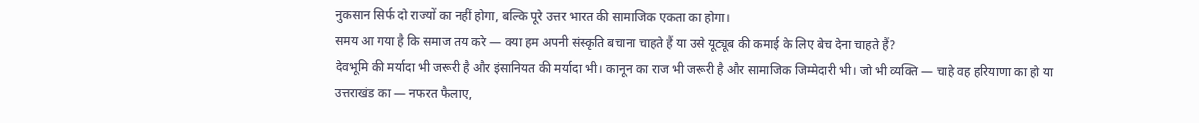नुकसान सिर्फ दो राज्यों का नहीं होगा, बल्कि पूरे उत्तर भारत की सामाजिक एकता का होगा।
समय आ गया है कि समाज तय करे — क्या हम अपनी संस्कृति बचाना चाहते हैं या उसे यूट्यूब की कमाई के लिए बेच देना चाहते हैं?
देवभूमि की मर्यादा भी जरूरी है और इंसानियत की मर्यादा भी। कानून का राज भी जरूरी है और सामाजिक जिम्मेदारी भी। जो भी व्यक्ति — चाहे वह हरियाणा का हो या उत्तराखंड का — नफरत फैलाए,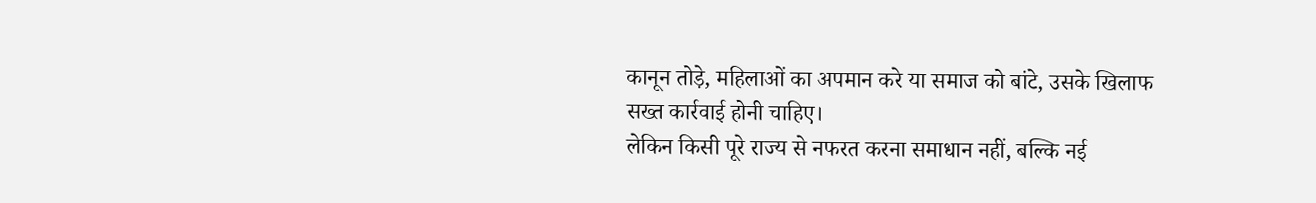कानून तोड़े, महिलाओं का अपमान करे या समाज को बांटे, उसके खिलाफ सख्त कार्रवाई होनी चाहिए।
लेकिन किसी पूरे राज्य से नफरत करना समाधान नहीं, बल्कि नई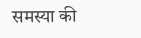समस्या की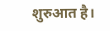शुरुआत है।